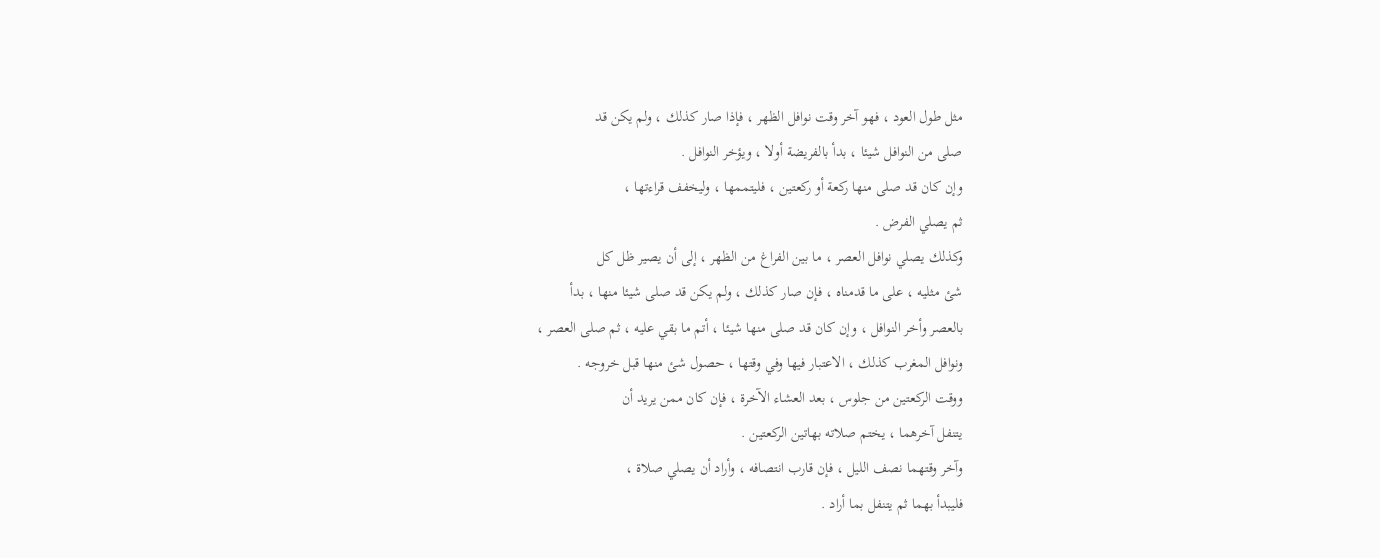مثل طول العود ، فهو آخر وقت نوافل الظهر ، فإذا صار كذلك ، ولم يكن قد
صلى من النوافل شيئا ، بدأ بالفريضة أولا ، ويؤخر النوافل .
وإن كان قد صلى منها ركعة أو ركعتين ، فليتممها ، وليخفف قراءتها ،
ثم يصلي الفرض .
وكذلك يصلي نوافل العصر ، ما بين الفراغ من الظهر ، إلى أن يصير ظل كل
شئ مثليه ، على ما قدمناه ، فإن صار كذلك ، ولم يكن قد صلى شيئا منها ، بدأ
بالعصر وأخر النوافل ، وإن كان قد صلى منها شيئا ، أتم ما بقي عليه ، ثم صلى العصر ،
ونوافل المغرب كذلك ، الاعتبار فيها وفي وقتها ، حصول شئ منها قبل خروجه .
ووقت الركعتين من جلوس ، بعد العشاء الآخرة ، فإن كان ممن يريد أن
يتنفل آخرهما ، يختم صلاته بهاتين الركعتين .
وآخر وقتهما نصف الليل ، فإن قارب انتصافه ، وأراد أن يصلي صلاة ،
فليبدأ بهما ثم يتنفل بما أراد .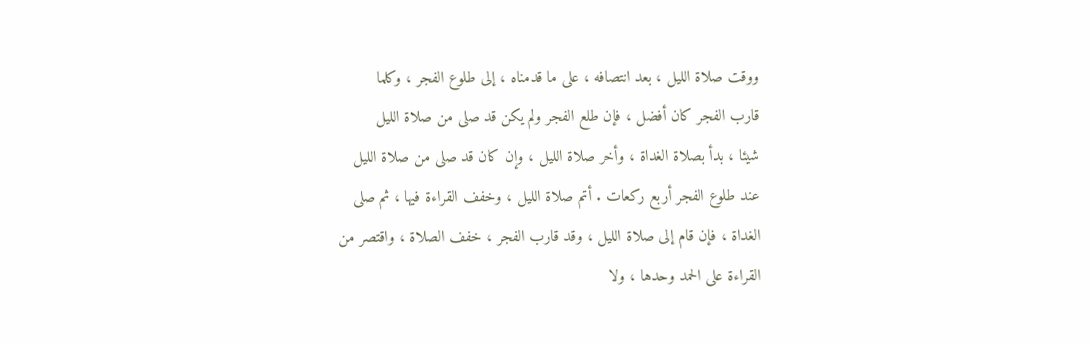ووقت صلاة الليل ، بعد انتصافه ، على ما قدمناه ، إلى طلوع الفجر ، وكلما
قارب الفجر كان أفضل ، فإن طلع الفجر ولم يكن قد صلى من صلاة الليل
شيئا ، بدأ بصلاة الغداة ، وأخر صلاة الليل ، وإن كان قد صلى من صلاة الليل
عند طلوع الفجر أربع ركعات . أتم صلاة الليل ، وخفف القراءة فيها ، ثم صلى
الغداة ، فإن قام إلى صلاة الليل ، وقد قارب الفجر ، خفف الصلاة ، واقتصر من
القراءة على الحمد وحدها ، ولا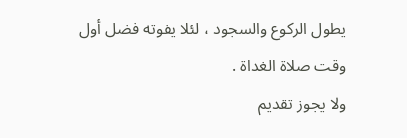يطول الركوع والسجود ، لئلا يفوته فضل أول
وقت صلاة الغداة .
ولا يجوز تقديم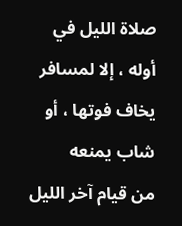صلاة الليل في أوله ، إلا لمسافر يخاف فوتها ، أو شاب يمنعه
من قيام آخر الليل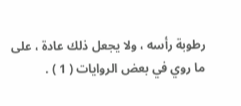رطوبة رأسه ، ولا يجعل ذلك عادة ، على ما روي في بعض الروايات ( 1 ) .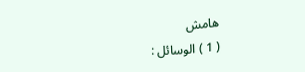هامش
( 1 ) الوسائل :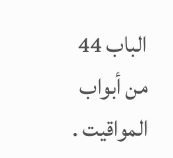الباب 44 من أبواب المواقيت .